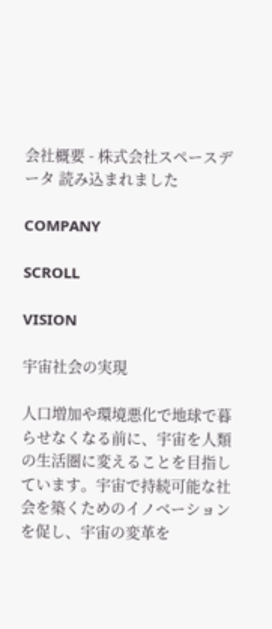会社概要 - 株式会社スペースデータ 読み込まれました

COMPANY

SCROLL

VISION

宇宙社会の実現

人口増加や環境悪化で地球で暮らせなくなる前に、宇宙を人類の生活圏に変えることを目指しています。宇宙で持続可能な社会を築くためのイノベーションを促し、宇宙の変革を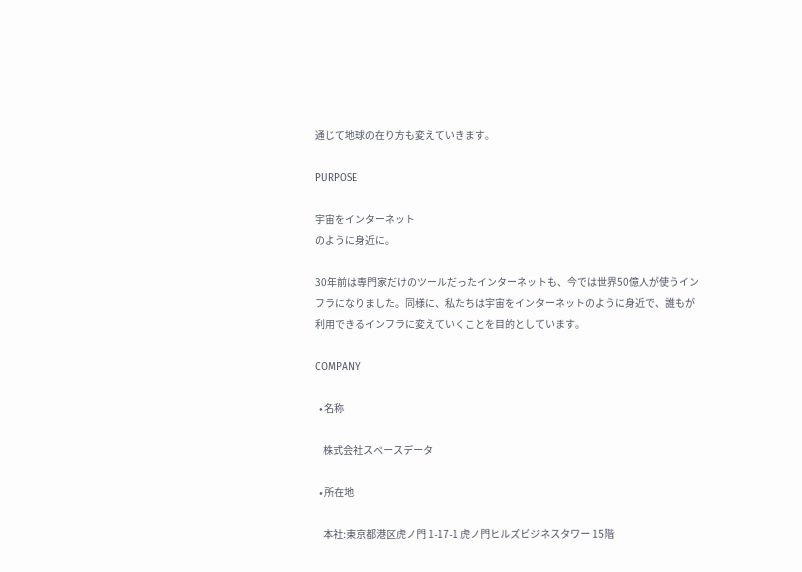通じて地球の在り方も変えていきます。

PURPOSE

宇宙をインターネット
のように身近に。

30年前は専門家だけのツールだったインターネットも、今では世界50億人が使うインフラになりました。同様に、私たちは宇宙をインターネットのように身近で、誰もが利用できるインフラに変えていくことを目的としています。

COMPANY

  • 名称

    株式会社スペースデータ

  • 所在地

    本社:東京都港区虎ノ門 1-17-1 虎ノ門ヒルズビジネスタワー 15階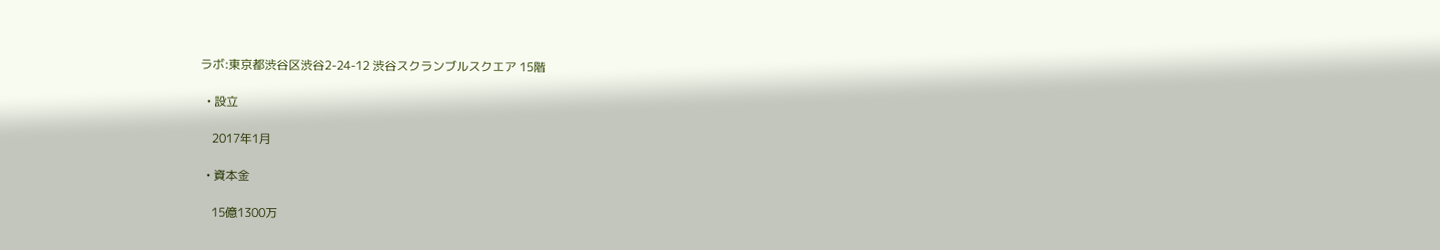ラボ:東京都渋谷区渋谷2-24-12 渋谷スクランブルスクエア 15階

  • 設立

    2017年1月

  • 資本金

    15億1300万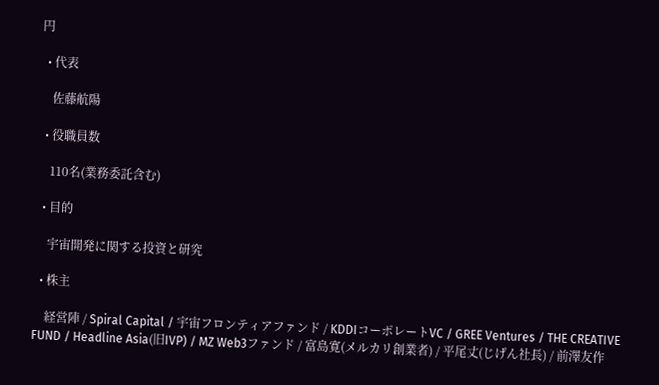円

  • 代表

    佐藤航陽

  • 役職員数

    110名(業務委託含む)

  • 目的

    宇宙開発に関する投資と研究

  • 株主

    経営陣 / Spiral Capital / 宇宙フロンティアファンド / KDDIコーポレートVC / GREE Ventures / THE CREATIVE FUND / Headline Asia(旧IVP) / MZ Web3ファンド / 富島寛(メルカリ創業者) / 平尾丈(じげん社長) / 前澤友作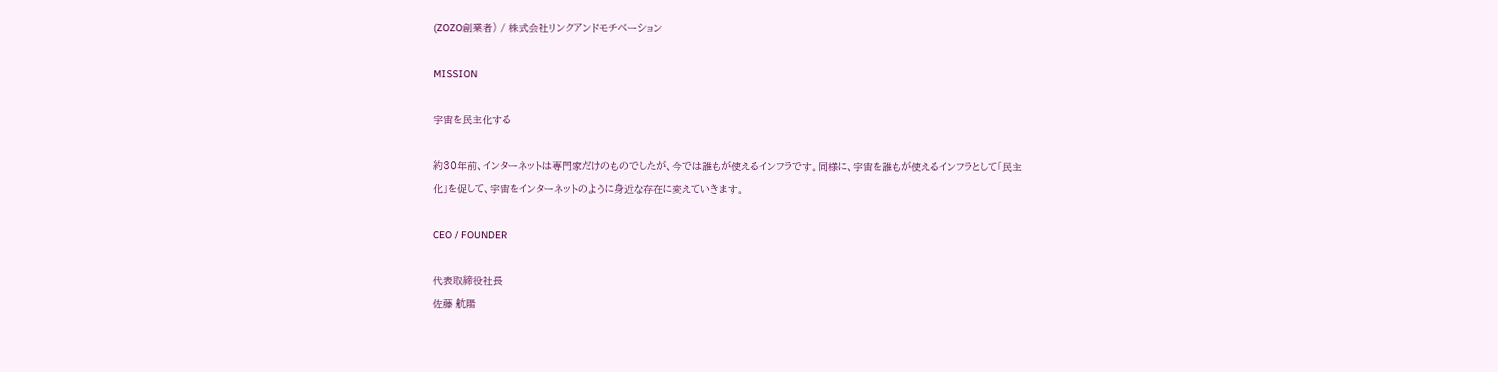(ZOZO創業者) / 株式会社リンクアンドモチベーション

MISSION

宇宙を民主化する

約30年前、インターネットは専門家だけのものでしたが、今では誰もが使えるインフラです。同様に、宇宙を誰もが使えるインフラとして「民主化」を促して、宇宙をインターネットのように身近な存在に変えていきます。

CEO / FOUNDER

代表取締役社長
佐藤 航陽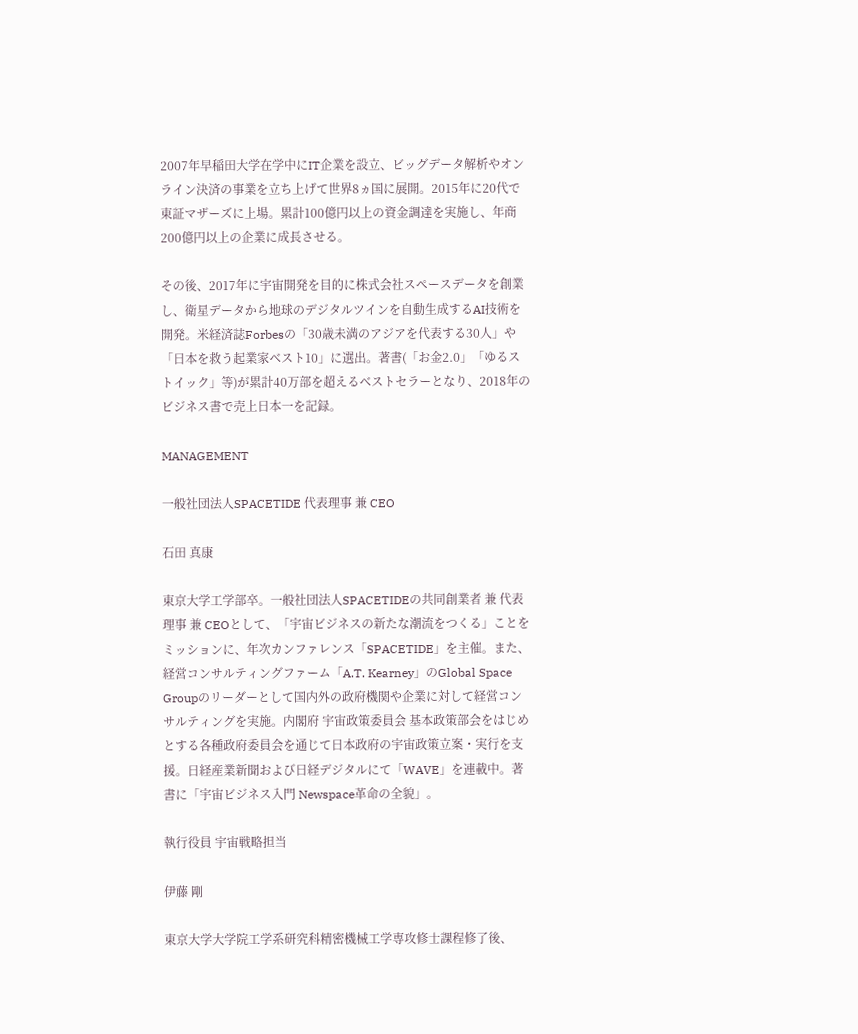2007年早稲田大学在学中にIT企業を設立、ビッグデータ解析やオンライン決済の事業を立ち上げて世界8ヵ国に展開。2015年に20代で東証マザーズに上場。累計100億円以上の資金調達を実施し、年商200億円以上の企業に成長させる。

その後、2017年に宇宙開発を目的に株式会社スペースデータを創業し、衛星データから地球のデジタルツインを自動生成するAI技術を開発。米経済誌Forbesの「30歳未満のアジアを代表する30人」や「日本を救う起業家ベスト10」に選出。著書(「お金2.0」「ゆるストイック」等)が累計40万部を超えるベストセラーとなり、2018年のビジネス書で売上日本一を記録。

MANAGEMENT

一般社団法人SPACETIDE 代表理事 兼 CEO

石田 真康

東京大学工学部卒。一般社団法人SPACETIDEの共同創業者 兼 代表理事 兼 CEOとして、「宇宙ビジネスの新たな潮流をつくる」ことをミッションに、年次カンファレンス「SPACETIDE」を主催。また、経営コンサルティングファーム「A.T. Kearney」のGlobal Space Groupのリーダーとして国内外の政府機関や企業に対して経営コンサルティングを実施。内閣府 宇宙政策委員会 基本政策部会をはじめとする各種政府委員会を通じて日本政府の宇宙政策立案・実行を支援。日経産業新聞および日経デジタルにて「WAVE」を連載中。著書に「宇宙ビジネス入門 Newspace革命の全貌」。

執行役員 宇宙戦略担当

伊藤 剛

東京大学大学院工学系研究科精密機械工学専攻修士課程修了後、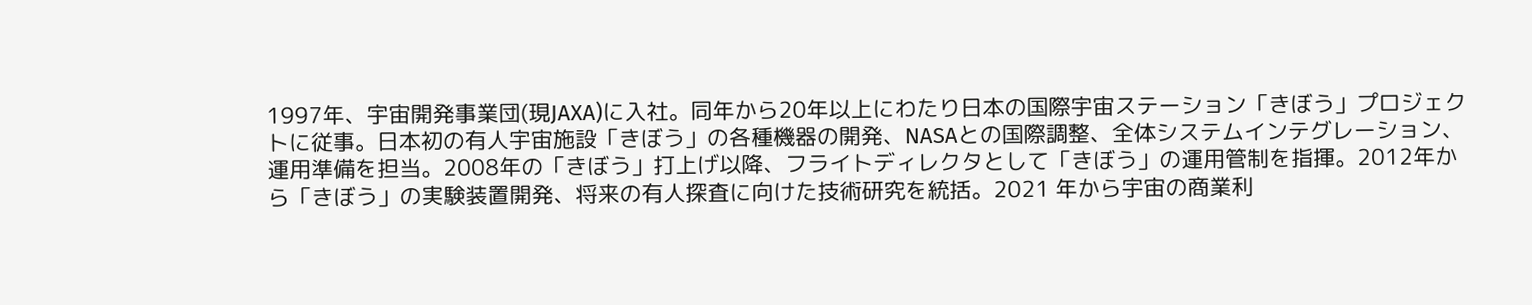1997年、宇宙開発事業団(現JAXA)に入社。同年から20年以上にわたり日本の国際宇宙ステーション「きぼう」プロジェクトに従事。日本初の有人宇宙施設「きぼう」の各種機器の開発、NASAとの国際調整、全体システムインテグレーション、運用準備を担当。2008年の「きぼう」打上げ以降、フライトディレクタとして「きぼう」の運用管制を指揮。2012年から「きぼう」の実験装置開発、将来の有人探査に向けた技術研究を統括。2021 年から宇宙の商業利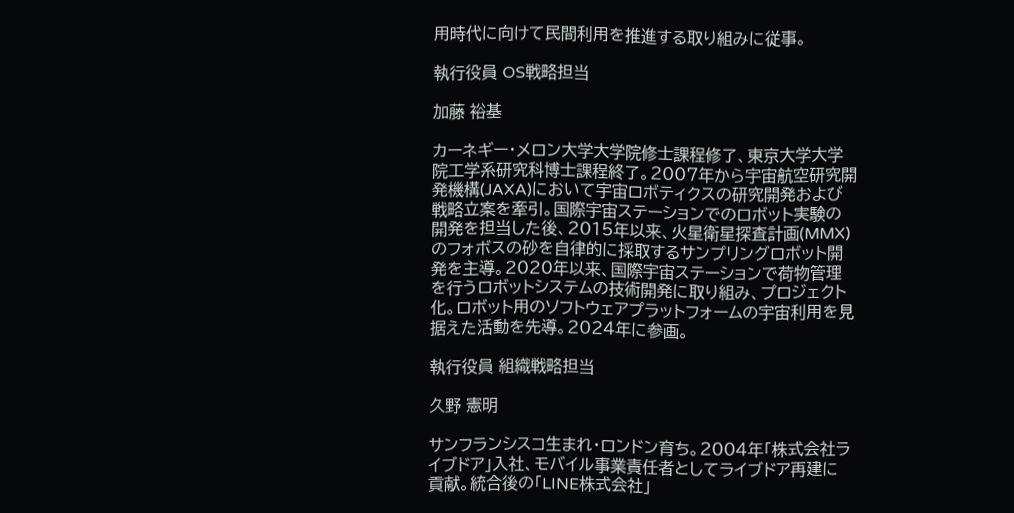用時代に向けて民間利用を推進する取り組みに従事。

執行役員 OS戦略担当

加藤 裕基

カーネギー・メロン大学大学院修士課程修了、東京大学大学院工学系研究科博士課程終了。2007年から宇宙航空研究開発機構(JAXA)において宇宙ロボティクスの研究開発および戦略立案を牽引。国際宇宙ステーションでのロボット実験の開発を担当した後、2015年以来、火星衛星探査計画(MMX)のフォボスの砂を自律的に採取するサンプリングロボット開発を主導。2020年以来、国際宇宙ステーションで荷物管理を行うロボットシステムの技術開発に取り組み、プロジェクト化。ロボット用のソフトウェアプラットフォームの宇宙利用を見据えた活動を先導。2024年に参画。

執行役員 組織戦略担当

久野 憲明

サンフランシスコ生まれ・ロンドン育ち。2004年「株式会社ライブドア」入社、モバイル事業責任者としてライブドア再建に貢献。統合後の「LINE株式会社」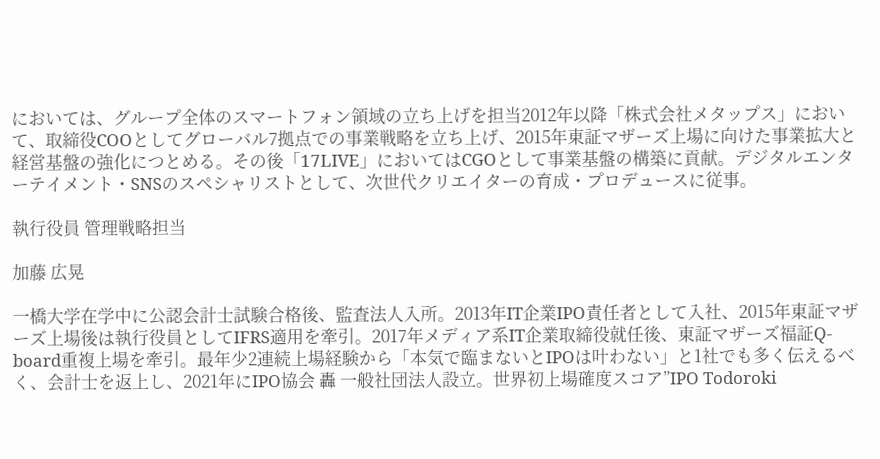においては、グループ全体のスマートフォン領域の立ち上げを担当2012年以降「株式会社メタップス」において、取締役COOとしてグローバル7拠点での事業戦略を立ち上げ、2015年東証マザーズ上場に向けた事業拡大と経営基盤の強化につとめる。その後「17LIVE」においてはCGOとして事業基盤の構築に貢献。デジタルエンターテイメント・SNSのスペシャリストとして、次世代クリエイターの育成・プロデュースに従事。

執行役員 管理戦略担当

加藤 広晃

一橋大学在学中に公認会計士試験合格後、監査法人入所。2013年IT企業IPO責任者として入社、2015年東証マザーズ上場後は執行役員としてIFRS適用を牽引。2017年メディア系IT企業取締役就任後、東証マザーズ福証Q-board重複上場を牽引。最年少2連続上場経験から「本気で臨まないとIPOは叶わない」と1社でも多く伝えるべく、会計士を返上し、2021年にIPO協会 轟 一般社団法人設立。世界初上場確度スコア”IPO Todoroki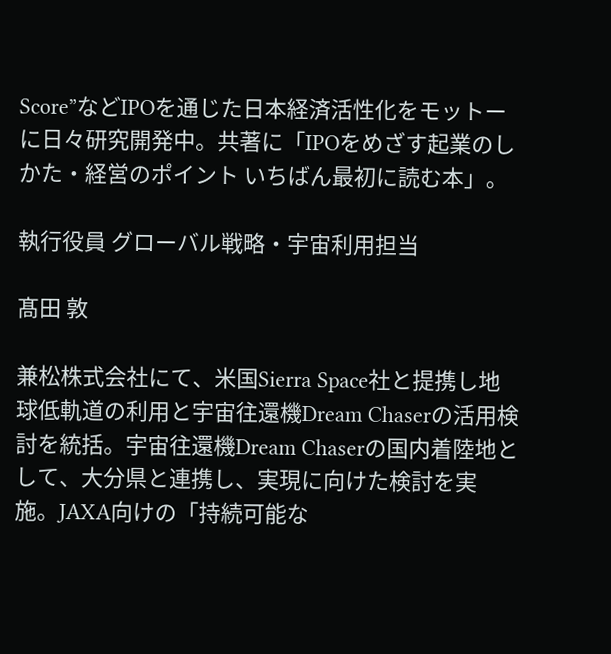Score”などIPOを通じた日本経済活性化をモットーに日々研究開発中。共著に「IPOをめざす起業のしかた・経営のポイント いちばん最初に読む本」。

執行役員 グローバル戦略・宇宙利用担当

髙田 敦

兼松株式会社にて、米国Sierra Space社と提携し地球低軌道の利用と宇宙往還機Dream Chaserの活用検討を統括。宇宙往還機Dream Chaserの国内着陸地として、大分県と連携し、実現に向けた検討を実施。JAXA向けの「持続可能な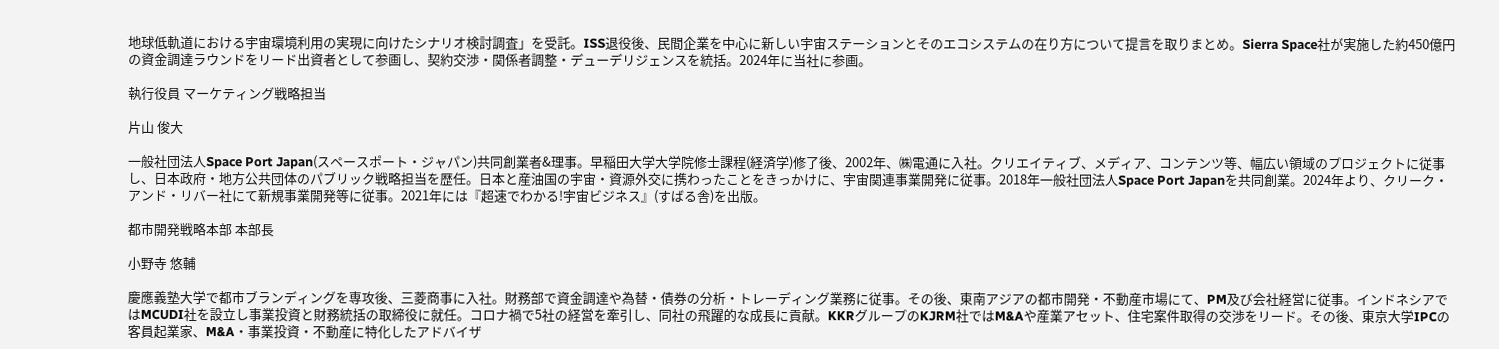地球低軌道における宇宙環境利用の実現に向けたシナリオ検討調査」を受託。ISS退役後、民間企業を中心に新しい宇宙ステーションとそのエコシステムの在り方について提言を取りまとめ。Sierra Space社が実施した約450億円の資金調達ラウンドをリード出資者として参画し、契約交渉・関係者調整・デューデリジェンスを統括。2024年に当社に参画。

執行役員 マーケティング戦略担当

片山 俊大

一般社団法人Space Port Japan(スペースポート・ジャパン)共同創業者&理事。早稲田大学大学院修士課程(経済学)修了後、2002年、㈱電通に入社。クリエイティブ、メディア、コンテンツ等、幅広い領域のプロジェクトに従事し、日本政府・地方公共団体のパブリック戦略担当を歴任。日本と産油国の宇宙・資源外交に携わったことをきっかけに、宇宙関連事業開発に従事。2018年一般社団法人Space Port Japanを共同創業。2024年より、クリーク・アンド・リバー社にて新規事業開発等に従事。2021年には『超速でわかる!宇宙ビジネス』(すばる舎)を出版。

都市開発戦略本部 本部長

小野寺 悠輔

慶應義塾大学で都市ブランディングを専攻後、三菱商事に入社。財務部で資金調達や為替・債券の分析・トレーディング業務に従事。その後、東南アジアの都市開発・不動産市場にて、PM及び会社経営に従事。インドネシアではMCUDI社を設立し事業投資と財務統括の取締役に就任。コロナ禍で5社の経営を牽引し、同社の飛躍的な成長に貢献。KKRグループのKJRM社ではM&Aや産業アセット、住宅案件取得の交渉をリード。その後、東京大学IPCの客員起業家、M&A・事業投資・不動産に特化したアドバイザ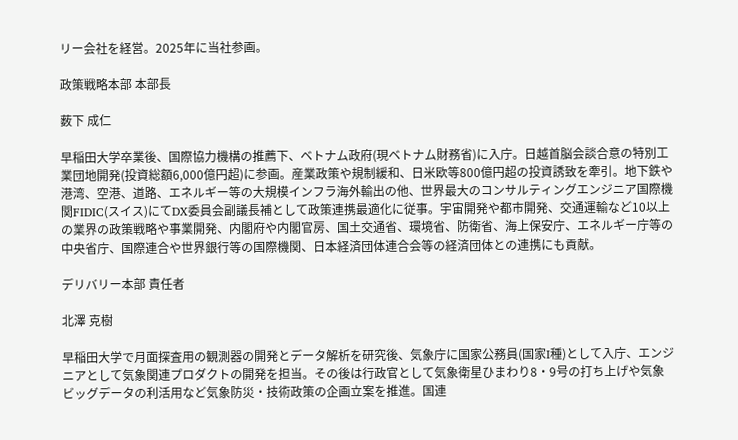リー会社を経営。2025年に当社参画。

政策戦略本部 本部長

薮下 成仁

早稲田大学卒業後、国際協力機構の推薦下、ベトナム政府(現ベトナム財務省)に入庁。日越首脳会談合意の特別工業団地開発(投資総額6,000億円超)に参画。産業政策や規制緩和、日米欧等800億円超の投資誘致を牽引。地下鉄や港湾、空港、道路、エネルギー等の大規模インフラ海外輸出の他、世界最大のコンサルティングエンジニア国際機関FIDIC(スイス)にてDX委員会副議長補として政策連携最適化に従事。宇宙開発や都市開発、交通運輸など10以上の業界の政策戦略や事業開発、内閣府や内閣官房、国土交通省、環境省、防衛省、海上保安庁、エネルギー庁等の中央省庁、国際連合や世界銀行等の国際機関、日本経済団体連合会等の経済団体との連携にも貢献。

デリバリー本部 責任者

北澤 克樹

早稲田大学で月面探査用の観測器の開発とデータ解析を研究後、気象庁に国家公務員(国家I種)として入庁、エンジニアとして気象関連プロダクトの開発を担当。その後は行政官として気象衛星ひまわり8・9号の打ち上げや気象ビッグデータの利活用など気象防災・技術政策の企画立案を推進。国連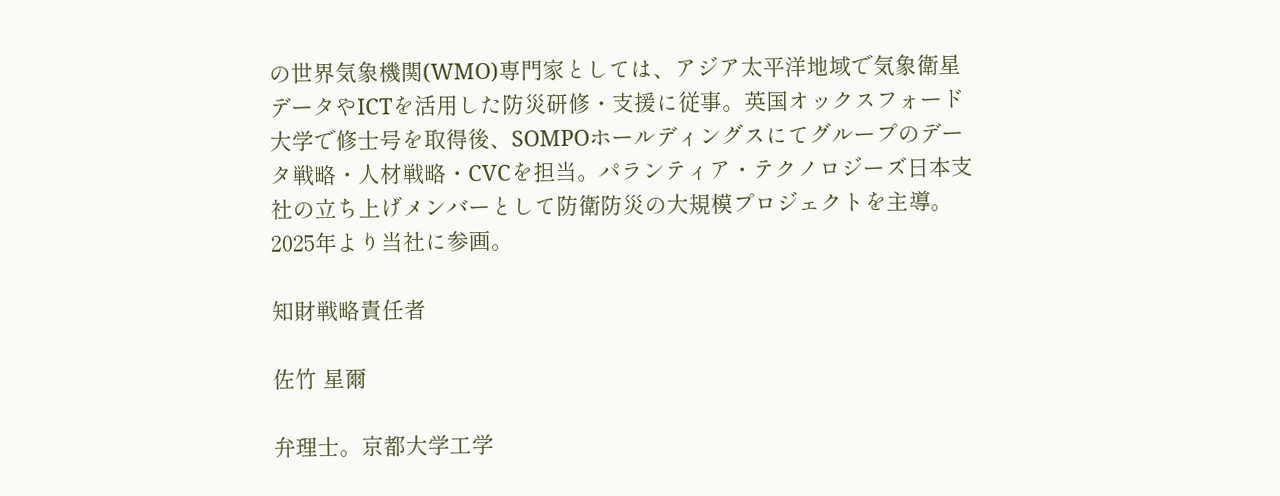の世界気象機関(WMO)専門家としては、アジア太平洋地域で気象衛星データやICTを活用した防災研修・支援に従事。英国オックスフォード大学で修士号を取得後、SOMPOホールディングスにてグループのデータ戦略・人材戦略・CVCを担当。パランティア・テクノロジーズ日本支社の立ち上げメンバーとして防衛防災の大規模プロジェクトを主導。2025年より当社に参画。

知財戦略責任者

佐竹 星爾

弁理士。京都大学工学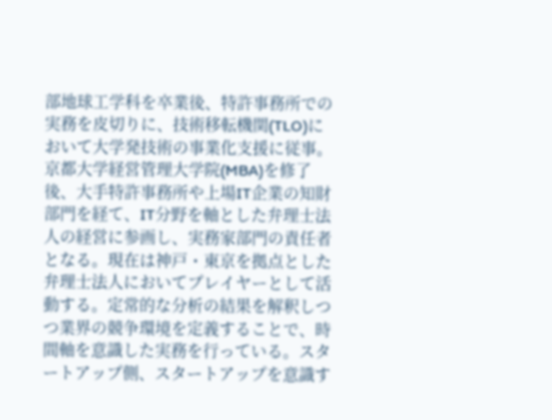部地球工学科を卒業後、特許事務所での実務を皮切りに、技術移転機関(TLO)において大学発技術の事業化支援に従事。京都大学経営管理大学院(MBA)を修了後、大手特許事務所や上場IT企業の知財部門を経て、IT分野を軸とした弁理士法人の経営に参画し、実務家部門の責任者となる。現在は神戸・東京を拠点とした弁理士法人においてプレイヤーとして活動する。定常的な分析の結果を解釈しつつ業界の競争環境を定義することで、時間軸を意識した実務を行っている。スタートアップ側、スタートアップを意識す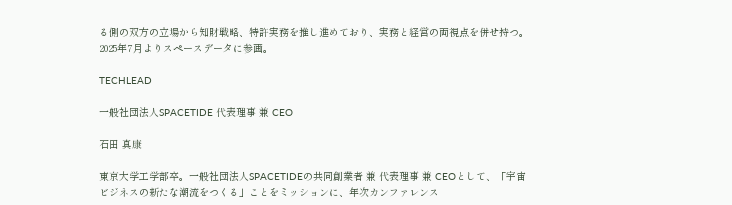る側の双方の立場から知財戦略、特許実務を推し進めており、実務と経営の両視点を併せ持つ。 2025年7月よりスペースデータに参画。

TECHLEAD

一般社団法人SPACETIDE 代表理事 兼 CEO

石田 真康

東京大学工学部卒。一般社団法人SPACETIDEの共同創業者 兼 代表理事 兼 CEOとして、「宇宙ビジネスの新たな潮流をつくる」ことをミッションに、年次カンファレンス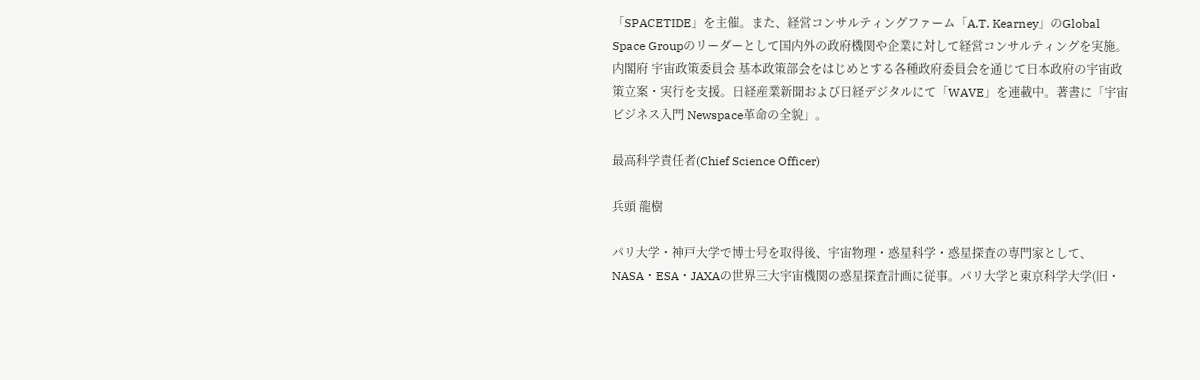「SPACETIDE」を主催。また、経営コンサルティングファーム「A.T. Kearney」のGlobal Space Groupのリーダーとして国内外の政府機関や企業に対して経営コンサルティングを実施。内閣府 宇宙政策委員会 基本政策部会をはじめとする各種政府委員会を通じて日本政府の宇宙政策立案・実行を支援。日経産業新聞および日経デジタルにて「WAVE」を連載中。著書に「宇宙ビジネス入門 Newspace革命の全貌」。

最高科学責任者(Chief Science Officer)

兵頭 龍樹

パリ大学・神戸大学で博士号を取得後、宇宙物理・惑星科学・惑星探査の専門家として、NASA・ESA・JAXAの世界三大宇宙機関の惑星探査計画に従事。パリ大学と東京科学大学(旧・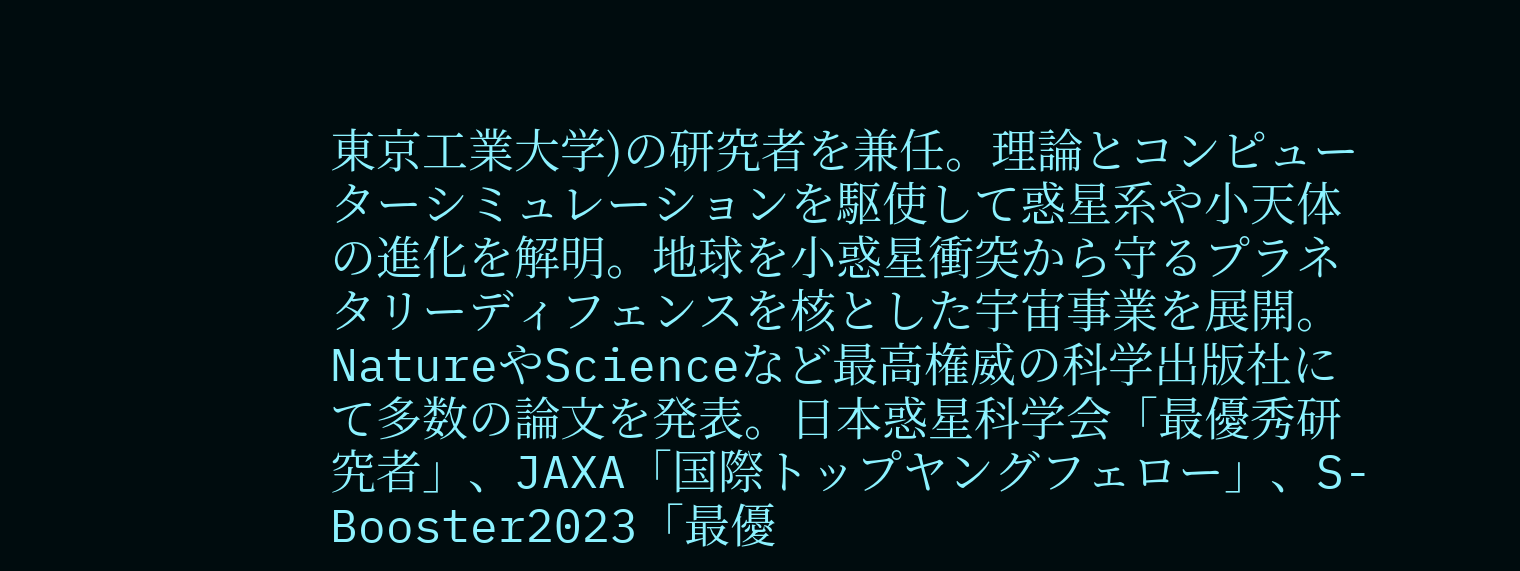東京工業大学)の研究者を兼任。理論とコンピューターシミュレーションを駆使して惑星系や小天体の進化を解明。地球を小惑星衝突から守るプラネタリーディフェンスを核とした宇宙事業を展開。NatureやScienceなど最高権威の科学出版社にて多数の論文を発表。日本惑星科学会「最優秀研究者」、JAXA「国際トップヤングフェロー」、S-Booster2023「最優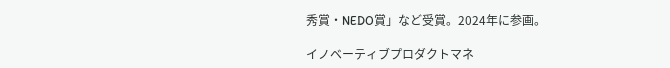秀賞・NEDO賞」など受賞。2024年に参画。

イノベーティブプロダクトマネ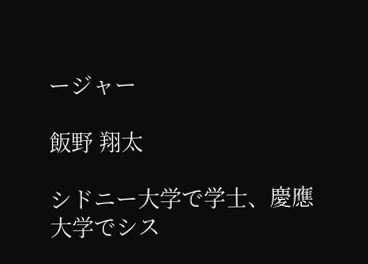ージャー

飯野 翔太

シドニー大学で学士、慶應大学でシス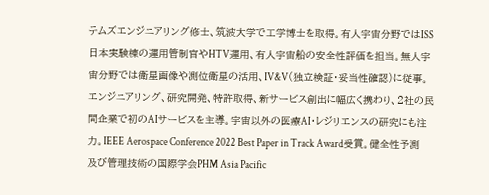テムズエンジニアリング修士、筑波大学で工学博士を取得。有人宇宙分野ではISS日本実験棟の運用管制官やHTV運用、有人宇宙船の安全性評価を担当。無人宇宙分野では衛星画像や測位衛星の活用、IV&V(独立検証・妥当性確認)に従事。エンジニアリング、研究開発、特許取得、新サービス創出に幅広く携わり、2社の民間企業で初のAIサービスを主導。宇宙以外の医療AI・レジリエンスの研究にも注力。IEEE Aerospace Conference 2022 Best Paper in Track Award受賞。健全性予測及び管理技術の国際学会PHM Asia Pacific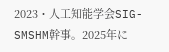2023・人工知能学会SIG-SMSHM幹事。2025年に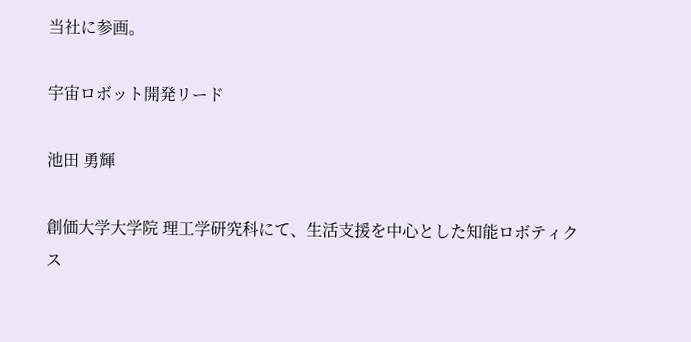当社に参画。

宇宙ロボット開発リード

池田 勇輝

創価大学大学院 理工学研究科にて、生活支援を中心とした知能ロボティクス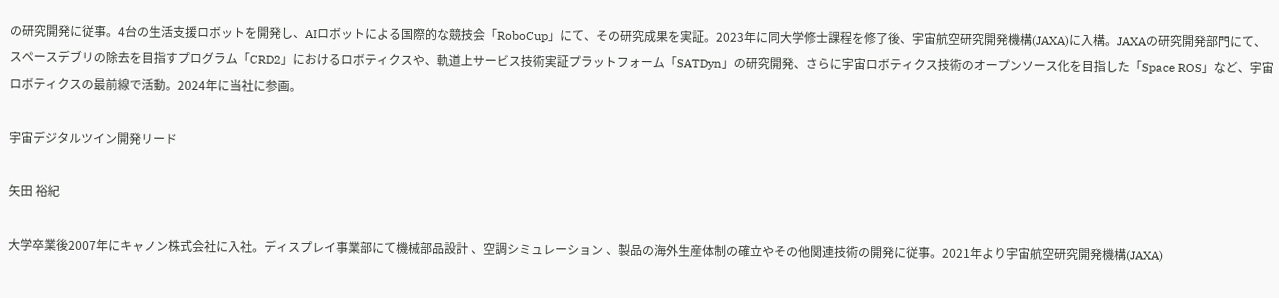の研究開発に従事。4台の生活支援ロボットを開発し、AIロボットによる国際的な競技会「RoboCup」にて、その研究成果を実証。2023年に同大学修士課程を修了後、宇宙航空研究開発機構(JAXA)に入構。JAXAの研究開発部門にて、スペースデブリの除去を目指すプログラム「CRD2」におけるロボティクスや、軌道上サービス技術実証プラットフォーム「SATDyn」の研究開発、さらに宇宙ロボティクス技術のオープンソース化を目指した「Space ROS」など、宇宙ロボティクスの最前線で活動。2024年に当社に参画。

宇宙デジタルツイン開発リード

矢田 裕紀

大学卒業後2007年にキャノン株式会社に入社。ディスプレイ事業部にて機械部品設計 、空調シミュレーション 、製品の海外生産体制の確立やその他関連技術の開発に従事。2021年より宇宙航空研究開発機構(JAXA)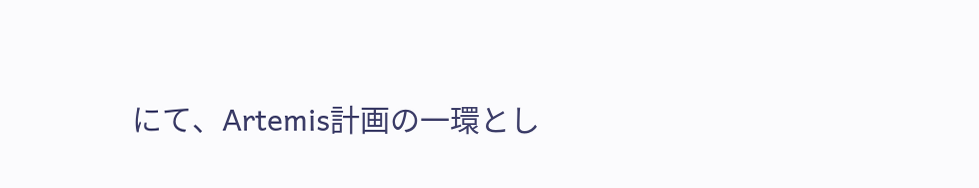にて、Artemis計画の一環とし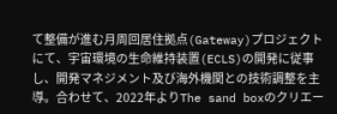て整備が進む月周回居住拠点(Gateway)プロジェクトにて、宇宙環境の生命維持装置(ECLS)の開発に従事し、開発マネジメント及び海外機関との技術調整を主導。合わせて、2022年よりThe sand boxのクリエー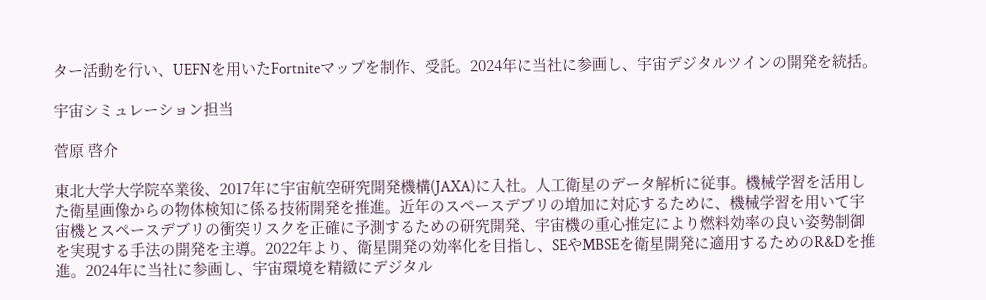ター活動を行い、UEFNを用いたFortniteマップを制作、受託。2024年に当社に参画し、宇宙デジタルツインの開発を統括。

宇宙シミュレーション担当

菅原 啓介

東北大学大学院卒業後、2017年に宇宙航空研究開発機構(JAXA)に入社。人工衛星のデータ解析に従事。機械学習を活用した衛星画像からの物体検知に係る技術開発を推進。近年のスペースデブリの増加に対応するために、機械学習を用いて宇宙機とスペースデブリの衝突リスクを正確に予測するための研究開発、宇宙機の重心推定により燃料効率の良い姿勢制御を実現する手法の開発を主導。2022年より、衛星開発の効率化を目指し、SEやMBSEを衛星開発に適用するためのR&Dを推進。2024年に当社に参画し、宇宙環境を精緻にデジタル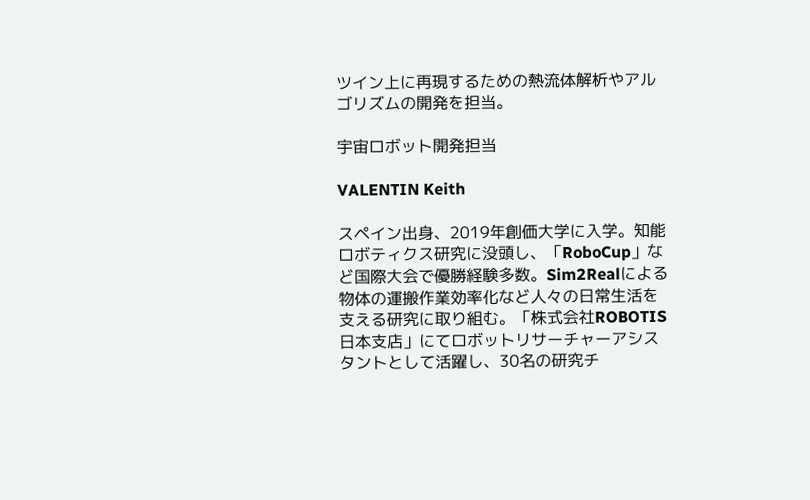ツイン上に再現するための熱流体解析やアルゴリズムの開発を担当。

宇宙ロボット開発担当

VALENTIN Keith

スペイン出身、2019年創価大学に入学。知能ロボティクス研究に没頭し、「RoboCup」など国際大会で優勝経験多数。Sim2Realによる物体の運搬作業効率化など人々の日常生活を支える研究に取り組む。「株式会社ROBOTIS日本支店」にてロボットリサーチャーアシスタントとして活躍し、30名の研究チ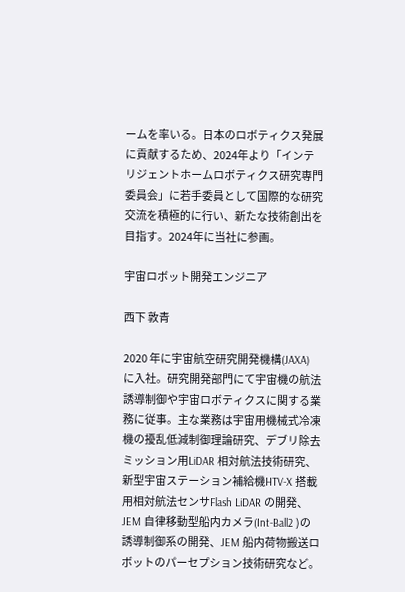ームを率いる。日本のロボティクス発展に貢献するため、2024年より「インテリジェントホームロボティクス研究専門委員会」に若手委員として国際的な研究交流を積極的に行い、新たな技術創出を目指す。2024年に当社に参画。

宇宙ロボット開発エンジニア

西下 敦青

2020 年に宇宙航空研究開発機構(JAXA) に入社。研究開発部門にて宇宙機の航法誘導制御や宇宙ロボティクスに関する業務に従事。主な業務は宇宙用機械式冷凍機の擾乱低減制御理論研究、デブリ除去ミッション用LiDAR 相対航法技術研究、新型宇宙ステーション補給機HTV-X 搭載用相対航法センサFlash LiDAR の開発、JEM 自律移動型船内カメラ(Int-Ball2 )の誘導制御系の開発、JEM 船内荷物搬送ロボットのパーセプション技術研究など。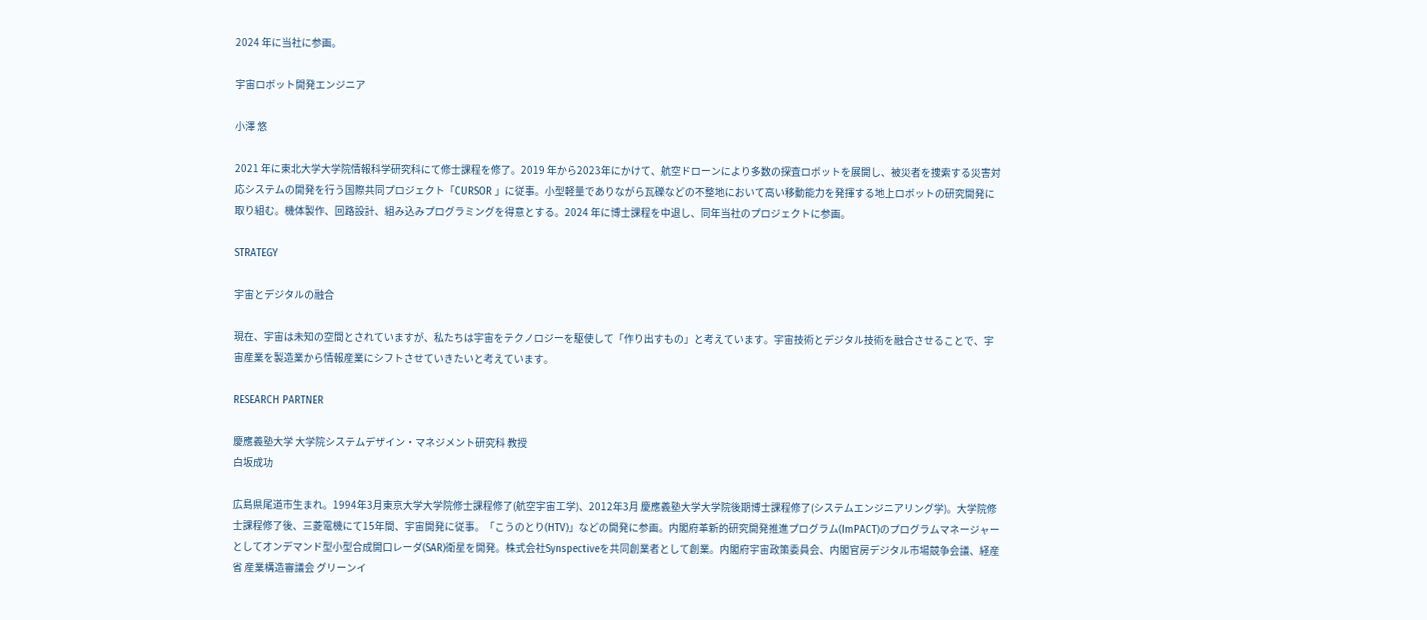2024 年に当社に参画。

宇宙ロボット開発エンジニア

小澤 悠

2021 年に東北大学大学院情報科学研究科にて修士課程を修了。2019 年から2023年にかけて、航空ドローンにより多数の探査ロボットを展開し、被災者を捜索する災害対応システムの開発を行う国際共同プロジェクト「CURSOR 」に従事。小型軽量でありながら瓦礫などの不整地において高い移動能力を発揮する地上ロボットの研究開発に取り組む。機体製作、回路設計、組み込みプログラミングを得意とする。2024 年に博士課程を中退し、同年当社のプロジェクトに参画。

STRATEGY

宇宙とデジタルの融合

現在、宇宙は未知の空間とされていますが、私たちは宇宙をテクノロジーを駆使して「作り出すもの」と考えています。宇宙技術とデジタル技術を融合させることで、宇宙産業を製造業から情報産業にシフトさせていきたいと考えています。

RESEARCH PARTNER

慶應義塾大学 大学院システムデザイン・マネジメント研究科 教授
白坂成功

広島県尾道市生まれ。1994年3月東京大学大学院修士課程修了(航空宇宙工学)、2012年3月 慶應義塾大学大学院後期博士課程修了(システムエンジニアリング学)。大学院修士課程修了後、三菱電機にて15年間、宇宙開発に従事。「こうのとり(HTV)」などの開発に参画。内閣府革新的研究開発推進プログラム(ImPACT)のプログラムマネージャーとしてオンデマンド型小型合成開口レーダ(SAR)衛星を開発。株式会社Synspectiveを共同創業者として創業。内閣府宇宙政策委員会、内閣官房デジタル市場競争会議、経産省 産業構造審議会 グリーンイ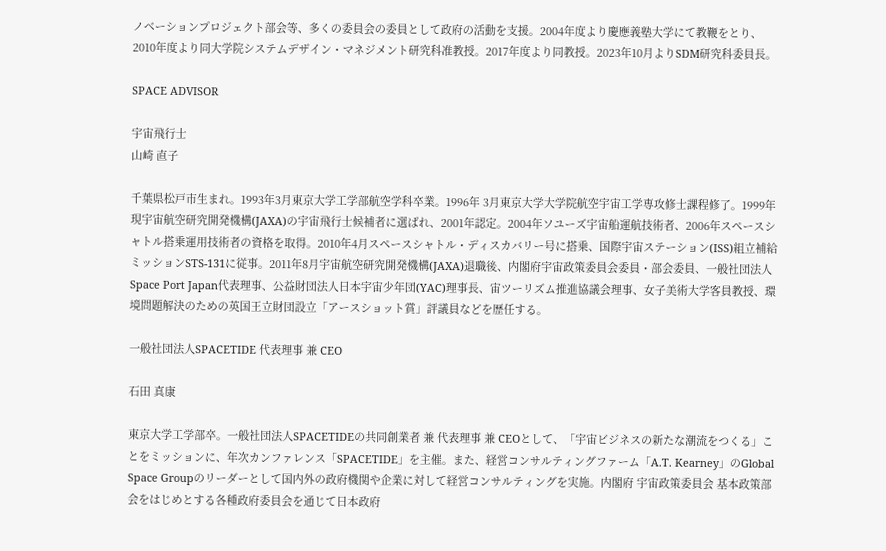ノベーションプロジェクト部会等、多くの委員会の委員として政府の活動を支援。2004年度より慶應義塾大学にて教鞭をとり、2010年度より同大学院システムデザイン・マネジメント研究科准教授。2017年度より同教授。2023年10月よりSDM研究科委員長。

SPACE ADVISOR

宇宙飛行士
山崎 直子

千葉県松戸市生まれ。1993年3月東京大学工学部航空学科卒業。1996年 3月東京大学大学院航空宇宙工学専攻修士課程修了。1999年現宇宙航空研究開発機構(JAXA)の宇宙飛行士候補者に選ばれ、2001年認定。2004年ソユーズ宇宙船運航技術者、2006年スペースシャトル搭乗運用技術者の資格を取得。2010年4月スペースシャトル・ディスカバリー号に搭乗、国際宇宙ステーション(ISS)組立補給ミッションSTS-131に従事。2011年8月宇宙航空研究開発機構(JAXA)退職後、内閣府宇宙政策委員会委員・部会委員、一般社団法人Space Port Japan代表理事、公益財団法人日本宇宙少年団(YAC)理事長、宙ツーリズム推進協議会理事、女子美術大学客員教授、環境問題解決のための英国王立財団設立「アースショット賞」評議員などを歴任する。

一般社団法人SPACETIDE 代表理事 兼 CEO

石田 真康

東京大学工学部卒。一般社団法人SPACETIDEの共同創業者 兼 代表理事 兼 CEOとして、「宇宙ビジネスの新たな潮流をつくる」ことをミッションに、年次カンファレンス「SPACETIDE」を主催。また、経営コンサルティングファーム「A.T. Kearney」のGlobal Space Groupのリーダーとして国内外の政府機関や企業に対して経営コンサルティングを実施。内閣府 宇宙政策委員会 基本政策部会をはじめとする各種政府委員会を通じて日本政府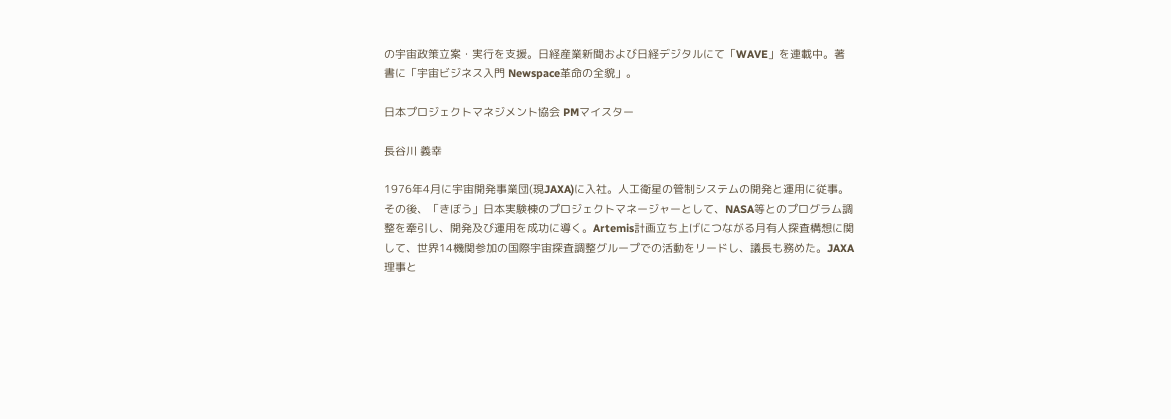の宇宙政策立案・実行を支援。日経産業新聞および日経デジタルにて「WAVE」を連載中。著書に「宇宙ビジネス入門 Newspace革命の全貌」。

日本プロジェクトマネジメント協会 PMマイスター

長谷川 義幸

1976年4月に宇宙開発事業団(現JAXA)に入社。人工衛星の管制システムの開発と運用に従事。その後、「きぼう」日本実験棟のプロジェクトマネージャーとして、NASA等とのプログラム調整を牽引し、開発及び運用を成功に導く。Artemis計画立ち上げにつながる月有人探査構想に関して、世界14機関参加の国際宇宙探査調整グループでの活動をリードし、議長も務めた。JAXA理事と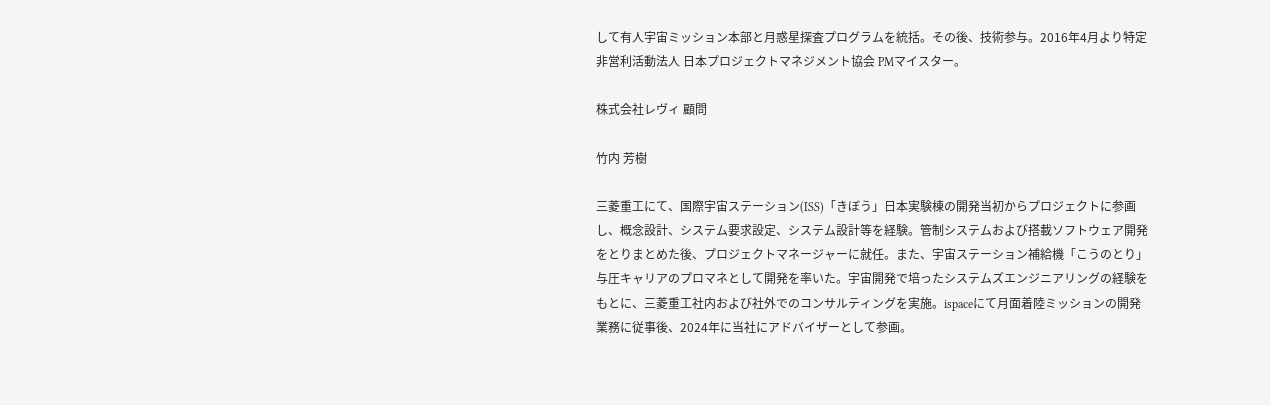して有人宇宙ミッション本部と月惑星探査プログラムを統括。その後、技術参与。2016年4月より特定非営利活動法人 日本プロジェクトマネジメント協会 PMマイスター。

株式会社レヴィ 顧問

竹内 芳樹

三菱重工にて、国際宇宙ステーション(ISS)「きぼう」日本実験棟の開発当初からプロジェクトに参画し、概念設計、システム要求設定、システム設計等を経験。管制システムおよび搭載ソフトウェア開発をとりまとめた後、プロジェクトマネージャーに就任。また、宇宙ステーション補給機「こうのとり」与圧キャリアのプロマネとして開発を率いた。宇宙開発で培ったシステムズエンジニアリングの経験をもとに、三菱重工社内および社外でのコンサルティングを実施。ispaceにて月面着陸ミッションの開発業務に従事後、2024年に当社にアドバイザーとして参画。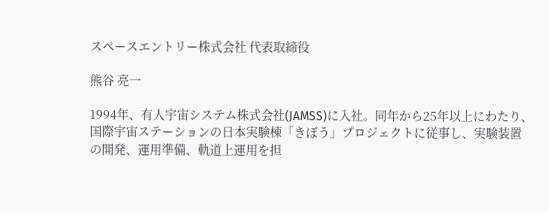スペースエントリー株式会社 代表取締役

熊谷 亮一

1994年、有人宇宙システム株式会社(JAMSS)に入社。同年から25年以上にわたり、国際宇宙ステーションの日本実験棟「きぼう」プロジェクトに従事し、実験装置の開発、運用準備、軌道上運用を担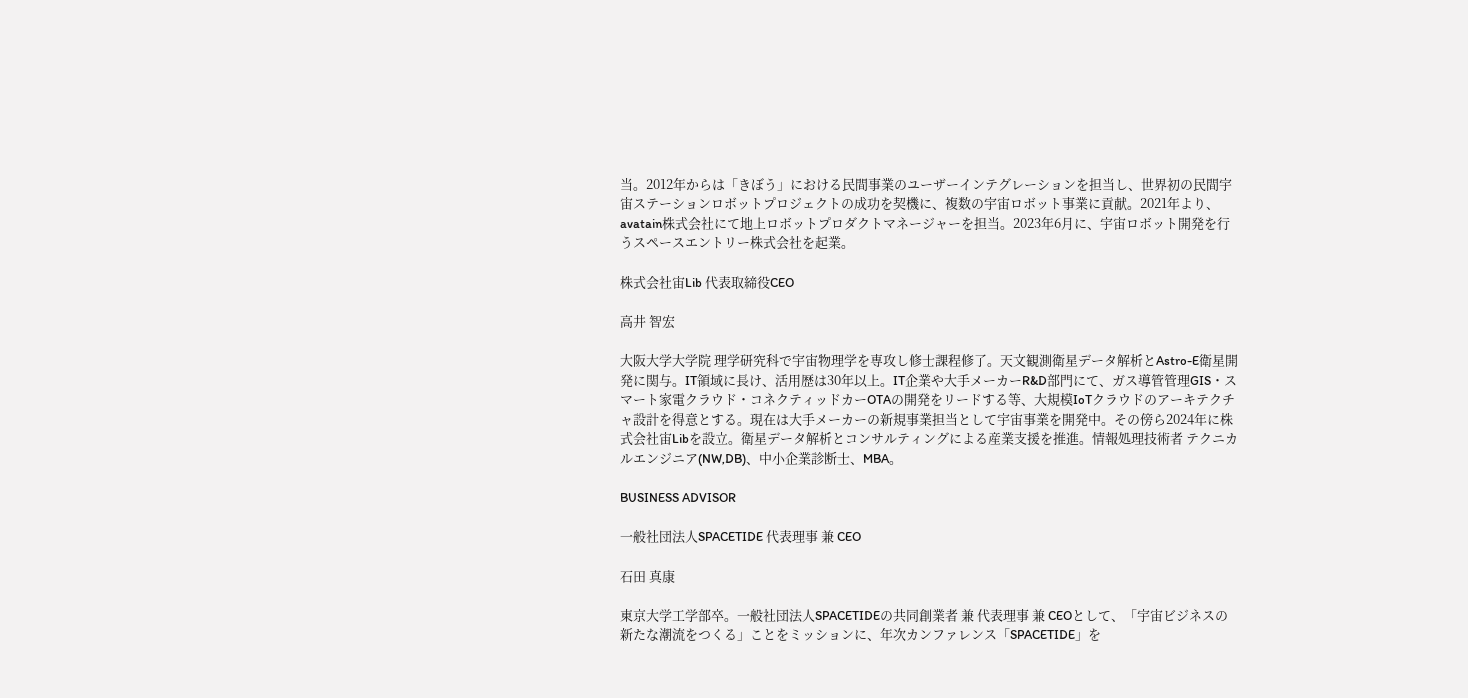当。2012年からは「きぼう」における民間事業のユーザーインテグレーションを担当し、世界初の民間宇宙ステーションロボットプロジェクトの成功を契機に、複数の宇宙ロボット事業に貢献。2021年より、avatain株式会社にて地上ロボットプロダクトマネージャーを担当。2023年6月に、宇宙ロボット開発を行うスペースエントリー株式会社を起業。

株式会社宙Lib 代表取締役CEO

高井 智宏

大阪大学大学院 理学研究科で宇宙物理学を専攻し修士課程修了。天文観測衛星データ解析とAstro-E衛星開発に関与。IT領域に長け、活用歴は30年以上。IT企業や大手メーカーR&D部門にて、ガス導管管理GIS・スマート家電クラウド・コネクティッドカーOTAの開発をリードする等、大規模IoTクラウドのアーキテクチャ設計を得意とする。現在は大手メーカーの新規事業担当として宇宙事業を開発中。その傍ら2024年に株式会社宙Libを設立。衛星データ解析とコンサルティングによる産業支援を推進。情報処理技術者 テクニカルエンジニア(NW,DB)、中小企業診断士、MBA。

BUSINESS ADVISOR

一般社団法人SPACETIDE 代表理事 兼 CEO

石田 真康

東京大学工学部卒。一般社団法人SPACETIDEの共同創業者 兼 代表理事 兼 CEOとして、「宇宙ビジネスの新たな潮流をつくる」ことをミッションに、年次カンファレンス「SPACETIDE」を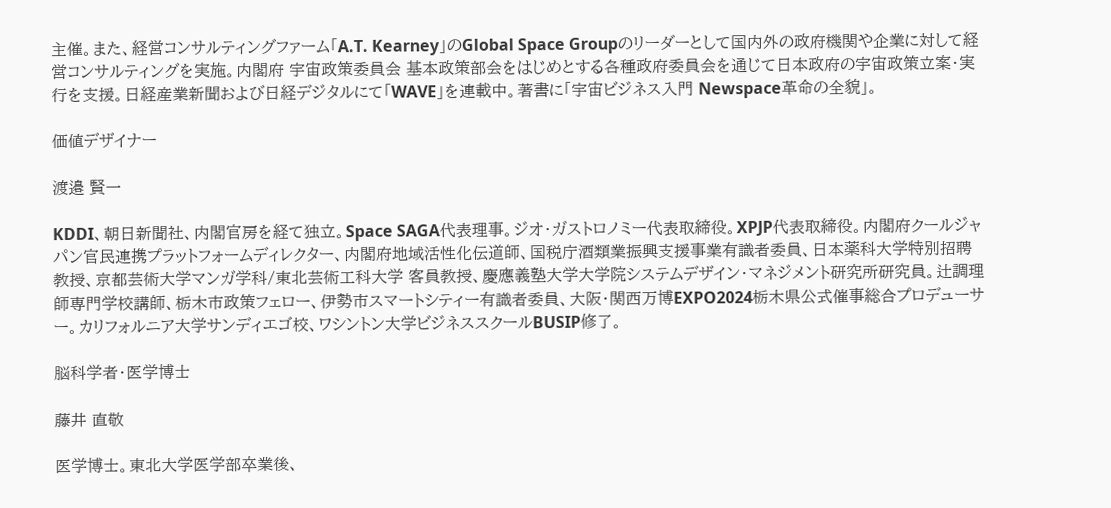主催。また、経営コンサルティングファーム「A.T. Kearney」のGlobal Space Groupのリーダーとして国内外の政府機関や企業に対して経営コンサルティングを実施。内閣府 宇宙政策委員会 基本政策部会をはじめとする各種政府委員会を通じて日本政府の宇宙政策立案・実行を支援。日経産業新聞および日経デジタルにて「WAVE」を連載中。著書に「宇宙ビジネス入門 Newspace革命の全貌」。

価値デザイナー

渡邉 賢一

KDDI、朝日新聞社、内閣官房を経て独立。Space SAGA代表理事。ジオ・ガストロノミー代表取締役。XPJP代表取締役。内閣府クールジャパン官民連携プラットフォームディレクター、内閣府地域活性化伝道師、国税庁酒類業振興支援事業有識者委員、日本薬科大学特別招聘教授、京都芸術大学マンガ学科/東北芸術工科大学 客員教授、慶應義塾大学大学院システムデザイン・マネジメント研究所研究員。辻調理師専門学校講師、栃木市政策フェロー、伊勢市スマートシティー有識者委員、大阪・関西万博EXPO2024栃木県公式催事総合プロデューサー。カリフォルニア大学サンディエゴ校、ワシントン大学ビジネススクールBUSIP修了。

脳科学者・医学博士

藤井 直敬

医学博士。東北大学医学部卒業後、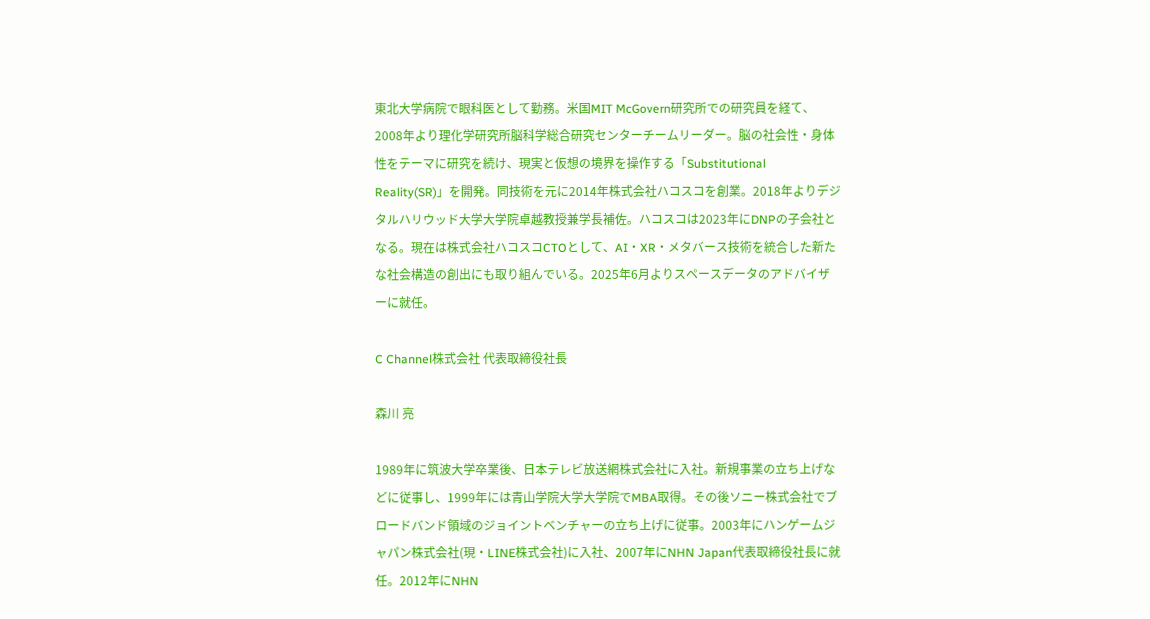東北大学病院で眼科医として勤務。米国MIT McGovern研究所での研究員を経て、2008年より理化学研究所脳科学総合研究センターチームリーダー。脳の社会性・身体性をテーマに研究を続け、現実と仮想の境界を操作する「Substitutional Reality(SR)」を開発。同技術を元に2014年株式会社ハコスコを創業。2018年よりデジタルハリウッド大学大学院卓越教授兼学長補佐。ハコスコは2023年にDNPの子会社となる。現在は株式会社ハコスコCTOとして、AI・XR・メタバース技術を統合した新たな社会構造の創出にも取り組んでいる。2025年6月よりスペースデータのアドバイザーに就任。

C Channel株式会社 代表取締役社長

森川 亮

1989年に筑波大学卒業後、日本テレビ放送網株式会社に入社。新規事業の立ち上げなどに従事し、1999年には青山学院大学大学院でMBA取得。その後ソニー株式会社でブロードバンド領域のジョイントベンチャーの立ち上げに従事。2003年にハンゲームジャパン株式会社(現・LINE株式会社)に入社、2007年にNHN Japan代表取締役社長に就任。2012年にNHN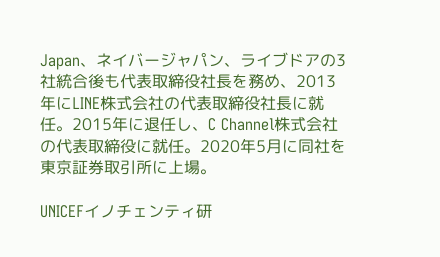Japan、ネイバージャパン、ライブドアの3社統合後も代表取締役社長を務め、2013年にLINE株式会社の代表取締役社長に就任。2015年に退任し、C Channel株式会社の代表取締役に就任。2020年5月に同社を東京証券取引所に上場。

UNICEFイノチェンティ研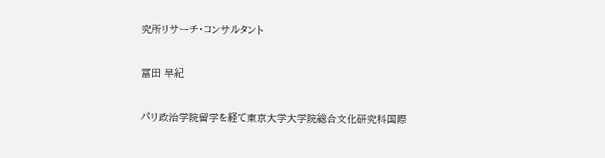究所リサーチ・コンサルタント

冨田 早紀

パリ政治学院留学を経て東京大学大学院総合文化研究科国際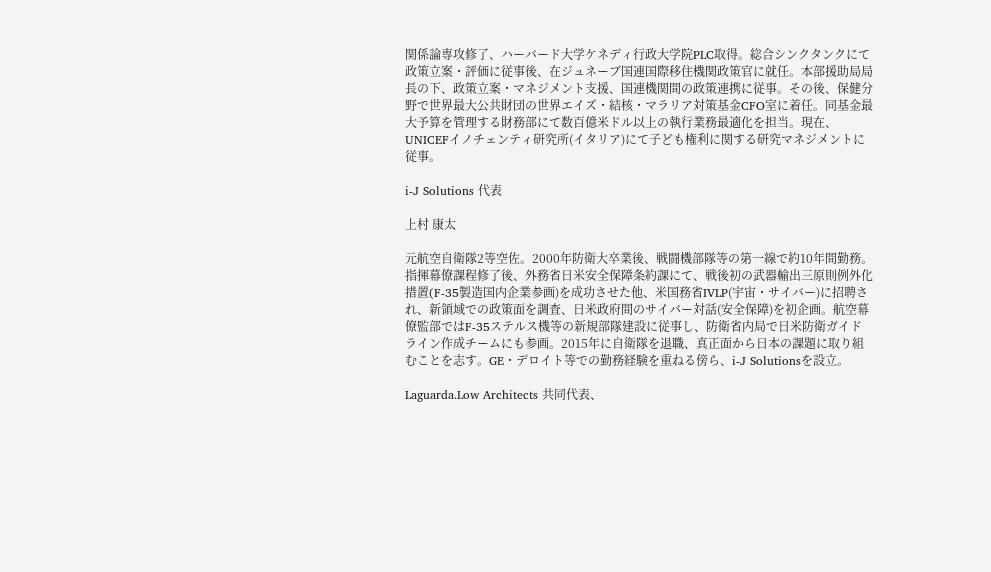関係論専攻修了、ハーバード大学ケネディ行政大学院PLC取得。総合シンクタンクにて政策立案・評価に従事後、在ジュネーブ国連国際移住機関政策官に就任。本部援助局局長の下、政策立案・マネジメント支援、国連機関間の政策連携に従事。その後、保健分野で世界最大公共財団の世界エイズ・結核・マラリア対策基金CFO室に着任。同基金最大予算を管理する財務部にて数百億米ドル以上の執行業務最適化を担当。現在、UNICEFイノチェンティ研究所(イタリア)にて子ども権利に関する研究マネジメントに従事。

i-J Solutions 代表

上村 康太

元航空自衛隊2等空佐。2000年防衛大卒業後、戦闘機部隊等の第一線で約10年間勤務。指揮幕僚課程修了後、外務省日米安全保障条約課にて、戦後初の武器輸出三原則例外化措置(F-35製造国内企業参画)を成功させた他、米国務省IVLP(宇宙・サイバー)に招聘され、新領域での政策面を調査、日米政府間のサイバー対話(安全保障)を初企画。航空幕僚監部ではF-35ステルス機等の新規部隊建設に従事し、防衛省内局で日米防衛ガイドライン作成チームにも参画。2015年に自衛隊を退職、真正面から日本の課題に取り組むことを志す。GE・デロイト等での勤務経験を重ねる傍ら、i-J Solutionsを設立。

Laguarda.Low Architects 共同代表、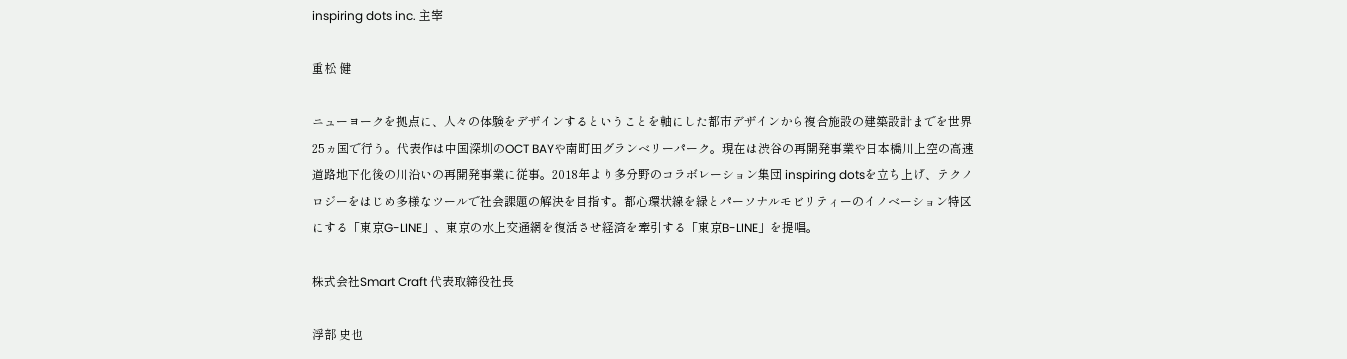inspiring dots inc. 主宰

重松 健

ニューヨークを拠点に、人々の体験をデザインするということを軸にした都市デザインから複合施設の建築設計までを世界25ヵ国で行う。代表作は中国深圳のOCT BAYや南町田グランベリーパーク。現在は渋谷の再開発事業や日本橋川上空の高速道路地下化後の川沿いの再開発事業に従事。2018年より多分野のコラボレーション集団 inspiring dotsを立ち上げ、テクノロジーをはじめ多様なツールで社会課題の解決を目指す。都心環状線を緑とパーソナルモビリティーのイノベーション特区にする「東京G-LINE」、東京の水上交通網を復活させ経済を牽引する「東京B-LINE」を提唱。

株式会社Smart Craft 代表取締役社長

浮部 史也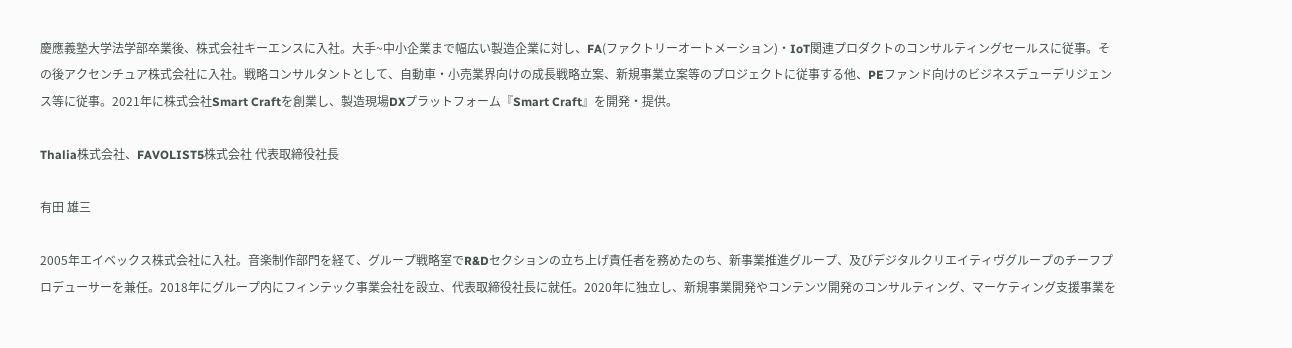慶應義塾大学法学部卒業後、株式会社キーエンスに入社。大手~中小企業まで幅広い製造企業に対し、FA(ファクトリーオートメーション)・IoT関連プロダクトのコンサルティングセールスに従事。その後アクセンチュア株式会社に入社。戦略コンサルタントとして、自動車・小売業界向けの成長戦略立案、新規事業立案等のプロジェクトに従事する他、PEファンド向けのビジネスデューデリジェンス等に従事。2021年に株式会社Smart Craftを創業し、製造現場DXプラットフォーム『Smart Craft』を開発・提供。

Thalia株式会社、FAVOLIST5株式会社 代表取締役社長

有田 雄三

2005年エイベックス株式会社に入社。音楽制作部門を経て、グループ戦略室でR&Dセクションの立ち上げ責任者を務めたのち、新事業推進グループ、及びデジタルクリエイティヴグループのチーフプロデューサーを兼任。2018年にグループ内にフィンテック事業会社を設立、代表取締役社長に就任。2020年に独立し、新規事業開発やコンテンツ開発のコンサルティング、マーケティング支援事業を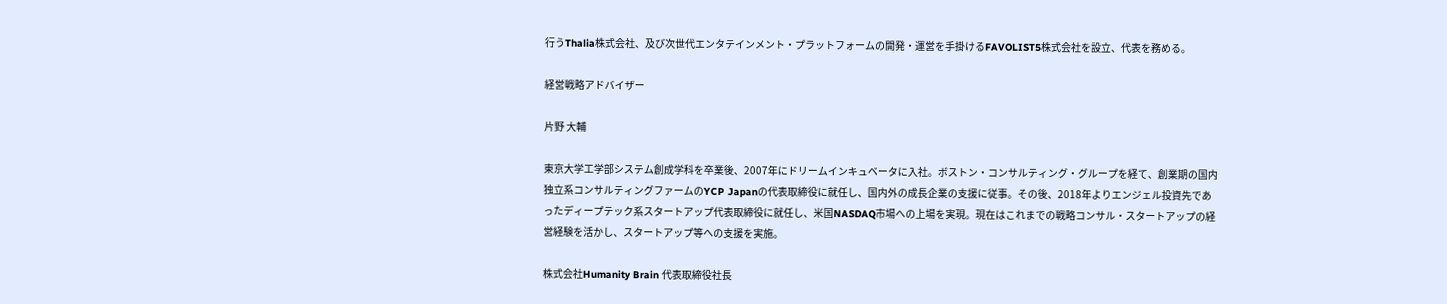行うThalia株式会社、及び次世代エンタテインメント・プラットフォームの開発・運営を手掛けるFAVOLIST5株式会社を設立、代表を務める。

経営戦略アドバイザー

片野 大輔

東京大学工学部システム創成学科を卒業後、2007年にドリームインキュベータに入社。ボストン・コンサルティング・グループを経て、創業期の国内独立系コンサルティングファームのYCP Japanの代表取締役に就任し、国内外の成長企業の支援に従事。その後、2018年よりエンジェル投資先であったディープテック系スタートアップ代表取締役に就任し、米国NASDAQ市場への上場を実現。現在はこれまでの戦略コンサル・スタートアップの経営経験を活かし、スタートアップ等への支援を実施。

株式会社Humanity Brain 代表取締役社長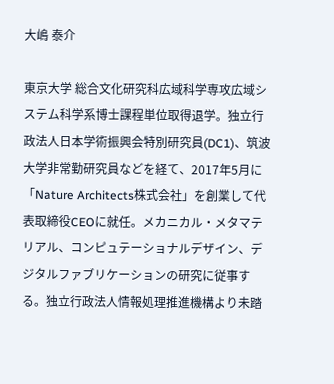大嶋 泰介

東京大学 総合文化研究科広域科学専攻広域システム科学系博士課程単位取得退学。独立行政法人日本学術振興会特別研究員(DC1)、筑波大学非常勤研究員などを経て、2017年5月に「Nature Architects株式会社」を創業して代表取締役CEOに就任。メカニカル・メタマテリアル、コンピュテーショナルデザイン、デジタルファブリケーションの研究に従事する。独立行政法人情報処理推進機構より未踏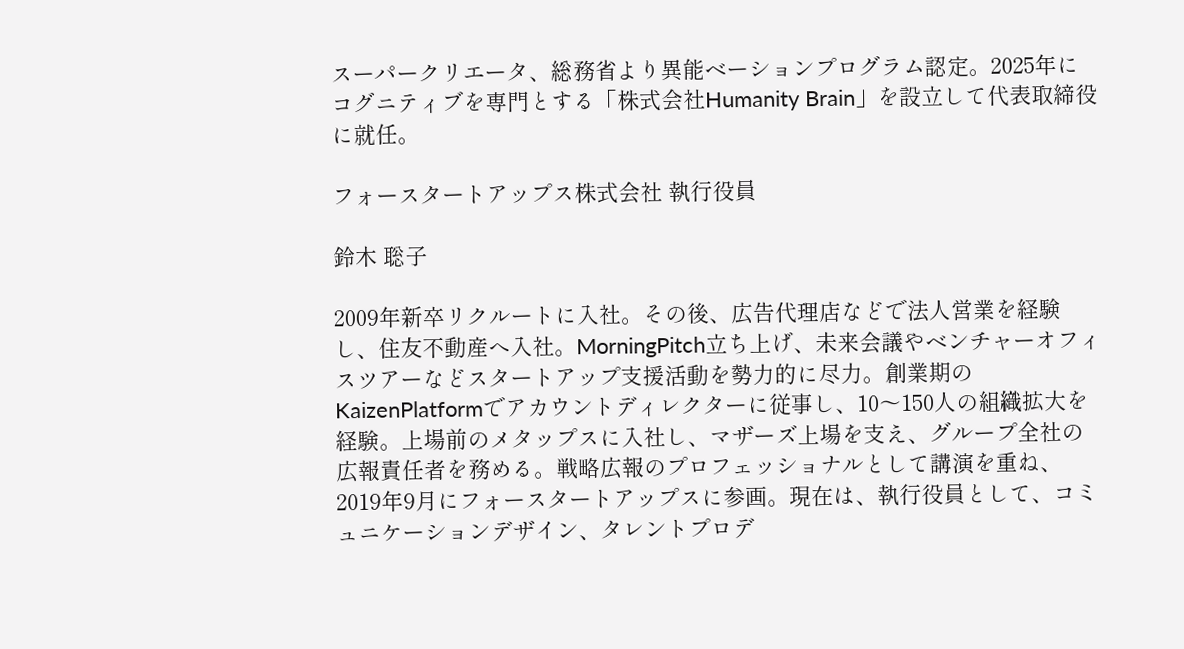スーパークリエータ、総務省より異能ベーションプログラム認定。2025年にコグニティブを専門とする「株式会社Humanity Brain」を設立して代表取締役に就任。

フォースタートアップス株式会社 執行役員

鈴木 聡子

2009年新卒リクルートに入社。その後、広告代理店などで法人営業を経験し、住友不動産へ入社。MorningPitch立ち上げ、未来会議やベンチャーオフィスツアーなどスタートアップ支援活動を勢力的に尽力。創業期のKaizenPlatformでアカウントディレクターに従事し、10〜150人の組織拡大を経験。上場前のメタップスに入社し、マザーズ上場を支え、グループ全社の広報責任者を務める。戦略広報のプロフェッショナルとして講演を重ね、2019年9月にフォースタートアップスに参画。現在は、執行役員として、コミュニケーションデザイン、タレントプロデ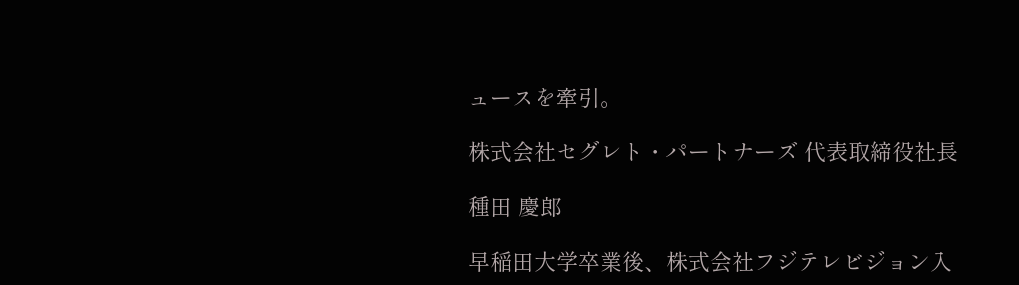ュースを牽引。

株式会社セグレト・パートナーズ 代表取締役社長

種田 慶郎

早稲田大学卒業後、株式会社フジテレビジョン入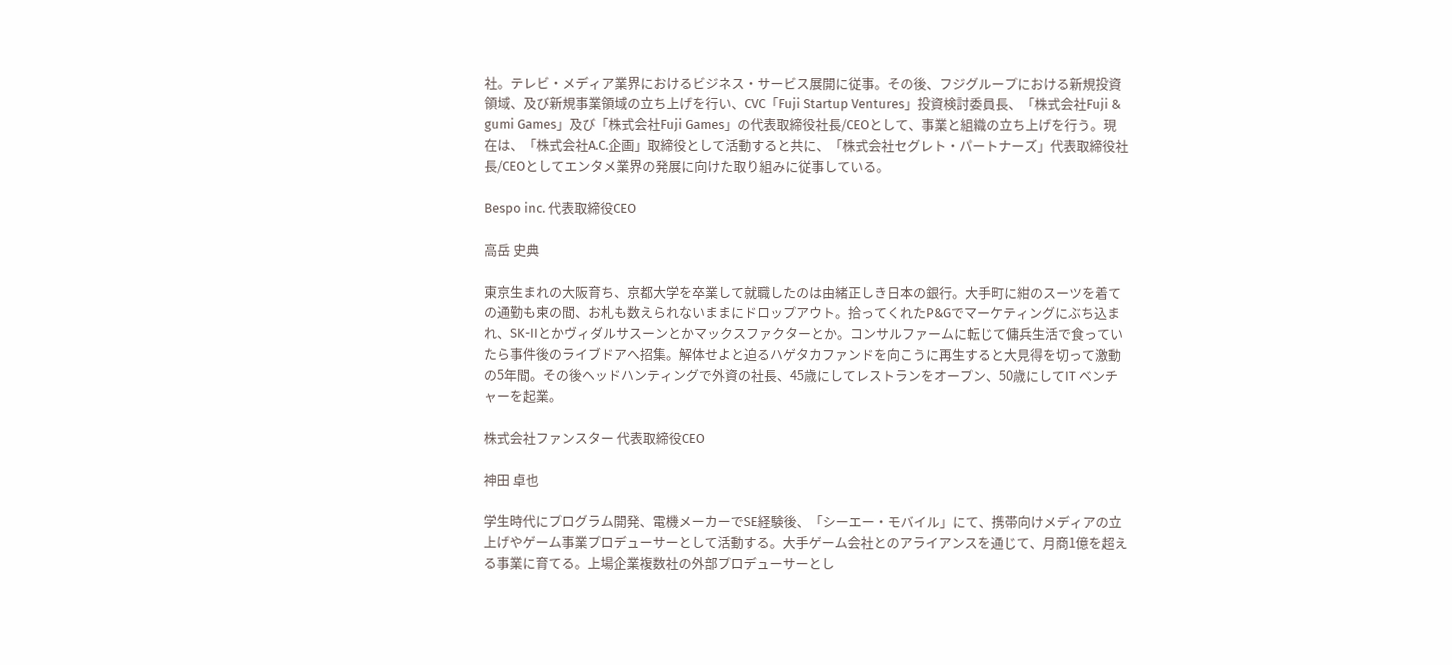社。テレビ・メディア業界におけるビジネス・サービス展開に従事。その後、フジグループにおける新規投資領域、及び新規事業領域の立ち上げを行い、CVC「Fuji Startup Ventures」投資検討委員長、「株式会社Fuji & gumi Games」及び「株式会社Fuji Games」の代表取締役社長/CEOとして、事業と組織の立ち上げを行う。現在は、「株式会社A.C.企画」取締役として活動すると共に、「株式会社セグレト・パートナーズ」代表取締役社長/CEOとしてエンタメ業界の発展に向けた取り組みに従事している。

Bespo inc. 代表取締役CEO

高岳 史典

東京生まれの大阪育ち、京都大学を卒業して就職したのは由緒正しき日本の銀行。大手町に紺のスーツを着ての通勤も束の間、お札も数えられないままにドロップアウト。拾ってくれたP&Gでマーケティングにぶち込まれ、SK-IIとかヴィダルサスーンとかマックスファクターとか。コンサルファームに転じて傭兵生活で食っていたら事件後のライブドアへ招集。解体せよと迫るハゲタカファンドを向こうに再生すると大見得を切って激動の5年間。その後ヘッドハンティングで外資の社長、45歳にしてレストランをオープン、50歳にしてIT ベンチャーを起業。

株式会社ファンスター 代表取締役CEO

神田 卓也

学生時代にプログラム開発、電機メーカーでSE経験後、「シーエー・モバイル」にて、携帯向けメディアの立上げやゲーム事業プロデューサーとして活動する。大手ゲーム会社とのアライアンスを通じて、月商1億を超える事業に育てる。上場企業複数社の外部プロデューサーとし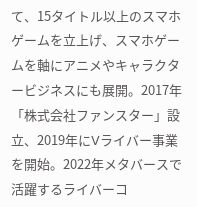て、15タイトル以上のスマホゲームを立上げ、スマホゲームを軸にアニメやキャラクタービジネスにも展開。2017年「株式会社ファンスター」設立、2019年にVライバー事業を開始。2022年メタバースで活躍するライバーコ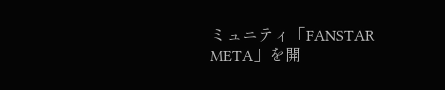ミュニティ「FANSTAR META」を開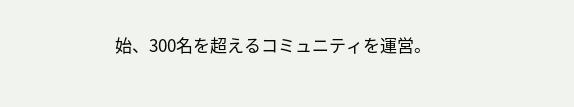始、300名を超えるコミュニティを運営。